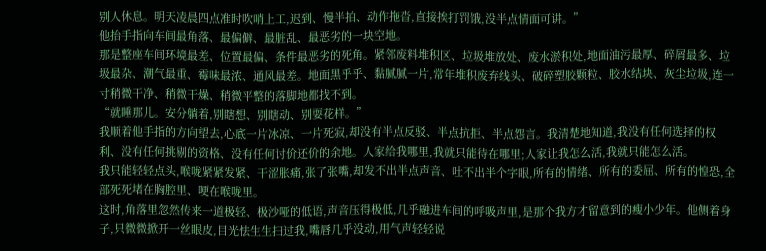别人休息。明天凌晨四点准时吹哨上工,迟到、慢半拍、动作拖沓,直接挨打罚饿,没半点情面可讲。”
他抬手指向车间最角落、最偏僻、最脏乱、最恶劣的一块空地。
那是整座车间环境最差、位置最偏、条件最恶劣的死角。紧邻废料堆积区、垃圾堆放处、废水淤积处,地面油污最厚、碎屑最多、垃圾最杂、潮气最重、霉味最浓、通风最差。地面黑乎乎、黏腻腻一片,常年堆积废弃线头、破碎塑胶颗粒、胶水结块、灰尘垃圾,连一寸稍微干净、稍微干燥、稍微平整的落脚地都找不到。
“就睡那儿。安分躺着,别瞎想、别瞎动、别耍花样。”
我顺着他手指的方向望去,心底一片冰凉、一片死寂,却没有半点反驳、半点抗拒、半点怨言。我清楚地知道,我没有任何选择的权利、没有任何挑剔的资格、没有任何讨价还价的余地。人家给我哪里,我就只能待在哪里;人家让我怎么活,我就只能怎么活。
我只能轻轻点头,喉咙紧紧发紧、干涩胀痛,张了张嘴,却发不出半点声音、吐不出半个字眼,所有的情绪、所有的委屈、所有的惶恐,全部死死堵在胸腔里、哽在喉咙里。
这时,角落里忽然传来一道极轻、极沙哑的低语,声音压得极低,几乎融进车间的呼吸声里,是那个我方才留意到的瘦小少年。他侧着身子,只微微掀开一丝眼皮,目光怯生生扫过我,嘴唇几乎没动,用气声轻轻说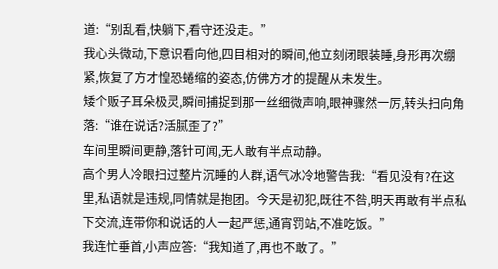道:“别乱看,快躺下,看守还没走。”
我心头微动,下意识看向他,四目相对的瞬间,他立刻闭眼装睡,身形再次绷紧,恢复了方才惶恐蜷缩的姿态,仿佛方才的提醒从未发生。
矮个贩子耳朵极灵,瞬间捕捉到那一丝细微声响,眼神骤然一厉,转头扫向角落:“谁在说话?活腻歪了?”
车间里瞬间更静,落针可闻,无人敢有半点动静。
高个男人冷眼扫过整片沉睡的人群,语气冰冷地警告我:“看见没有?在这里,私语就是违规,同情就是抱团。今天是初犯,既往不咎,明天再敢有半点私下交流,连带你和说话的人一起严惩,通宵罚站,不准吃饭。”
我连忙垂首,小声应答:“我知道了,再也不敢了。”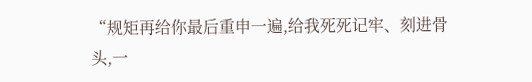“规矩再给你最后重申一遍,给我死死记牢、刻进骨头,一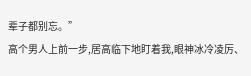辈子都别忘。”
高个男人上前一步,居高临下地盯着我,眼神冰冷凌厉、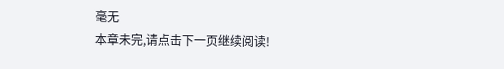毫无
本章未完,请点击下一页继续阅读!